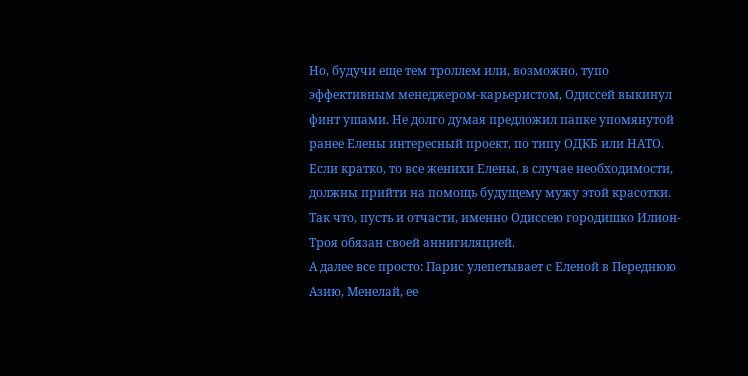Но, будучи еще тем троллем или, возможно, тупо эффективным менеджером-карьеристом, Одиссей выкинул финт ушами. Не долго думая предложил папке упомянутой ранее Елены интересный проект, по типу ОДКБ или НАТО. Если кратко, то все женихи Елены, в случае необходимости, должны прийти на помощь будущему мужу этой красотки. Так что, пусть и отчасти, именно Одиссею городишко Илион-Троя обязан своей аннигиляцией.
А далее все просто: Парис улепетывает с Еленой в Переднюю Азию, Менелай, ее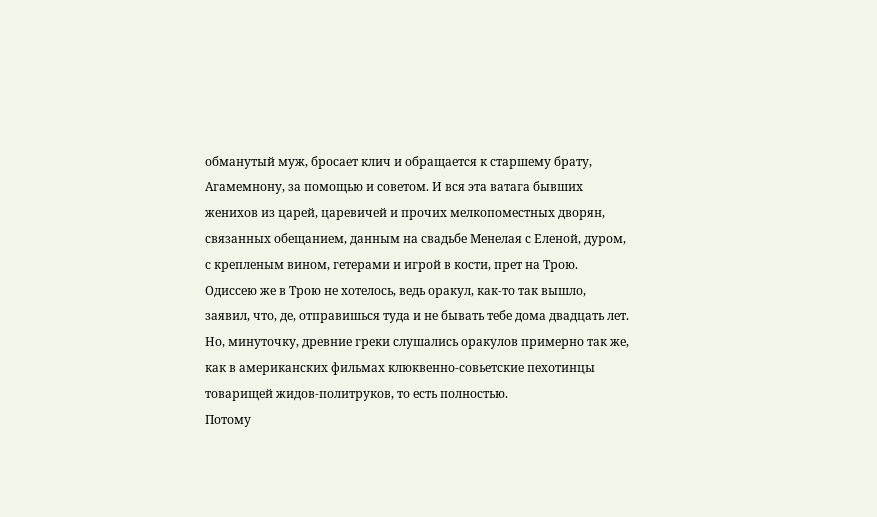обманутый муж, бросает клич и обращается к старшему брату, Агамемнону, за помощью и советом. И вся эта ватага бывших женихов из царей, царевичей и прочих мелкопоместных дворян, связанных обещанием, данным на свадьбе Менелая с Еленой, дуром, с крепленым вином, гетерами и игрой в кости, прет на Трою. Одиссею же в Трою не хотелось, ведь оракул, как-то так вышло, заявил, что, де, отправишься туда и не бывать тебе дома двадцать лет. Но, минуточку, древние греки слушались оракулов примерно так же, как в американских фильмах клюквенно-совьетские пехотинцы товарищей жидов-политруков, то есть полностью.
Потому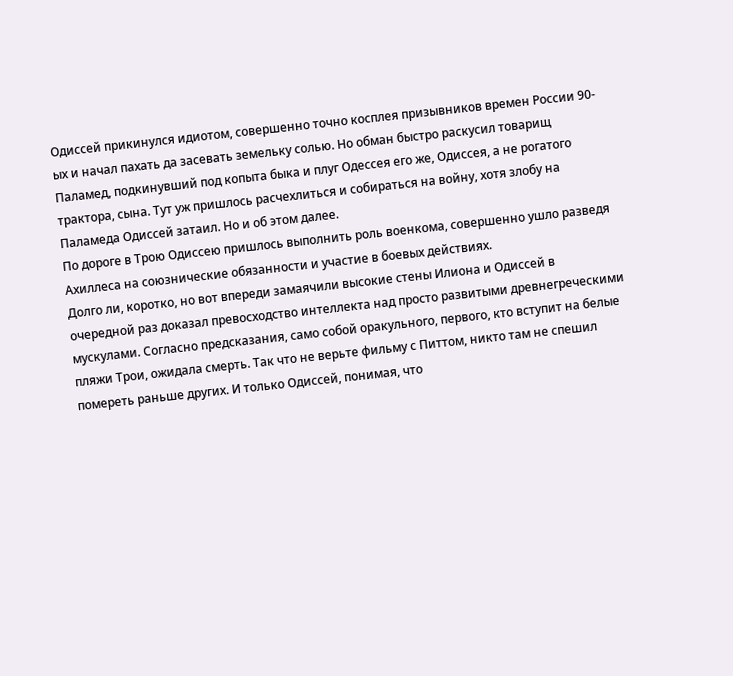Одиссей прикинулся идиотом, совершенно точно косплея призывников времен России 90-ых и начал пахать да засевать земельку солью. Но обман быстро раскусил товарищ Паламед, подкинувший под копыта быка и плуг Одессея его же, Одиссея, а не рогатого трактора, сына. Тут уж пришлось расчехлиться и собираться на войну, хотя злобу на Паламеда Одиссей затаил. Но и об этом далее.
По дороге в Трою Одиссею пришлось выполнить роль военкома, совершенно ушло разведя Ахиллеса на союзнические обязанности и участие в боевых действиях.
Долго ли, коротко, но вот впереди замаячили высокие стены Илиона и Одиссей в очередной раз доказал превосходство интеллекта над просто развитыми древнегреческими мускулами. Согласно предсказания, само собой оракульного, первого, кто вступит на белые пляжи Трои, ожидала смерть. Так что не верьте фильму с Питтом, никто там не спешил помереть раньше других. И только Одиссей, понимая, что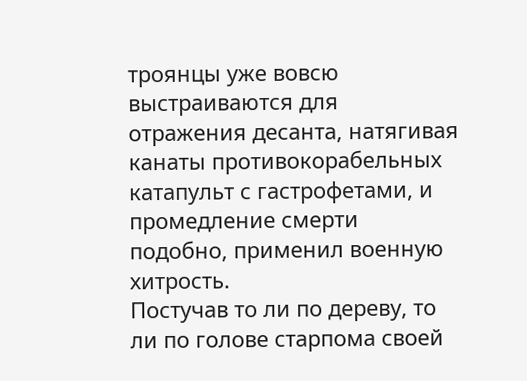троянцы уже вовсю выстраиваются для отражения десанта, натягивая канаты противокорабельных катапульт с гастрофетами, и промедление смерти подобно, применил военную хитрость.
Постучав то ли по дереву, то ли по голове старпома своей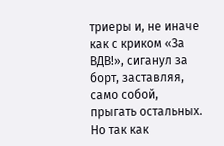триеры и, не иначе как с криком «За ВДВ!», сиганул за борт, заставляя, само собой, прыгать остальных. Но так как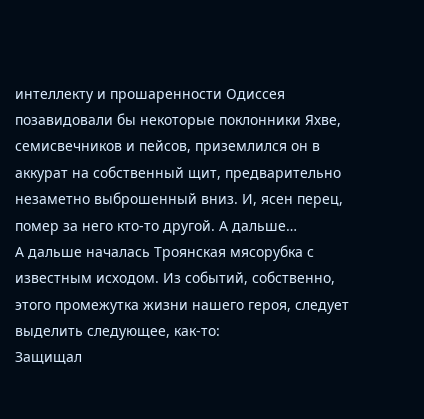интеллекту и прошаренности Одиссея позавидовали бы некоторые поклонники Яхве, семисвечников и пейсов, приземлился он в аккурат на собственный щит, предварительно незаметно выброшенный вниз. И, ясен перец, помер за него кто-то другой. А дальше…
А дальше началась Троянская мясорубка с известным исходом. Из событий, собственно, этого промежутка жизни нашего героя, следует выделить следующее, как-то:
Защищал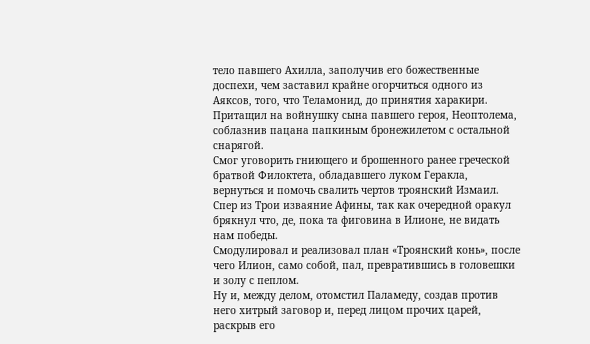тело павшего Ахилла, заполучив его божественные доспехи, чем заставил крайне огорчиться одного из Аяксов, того, что Теламонид, до принятия харакири.
Притащил на войнушку сына павшего героя, Неоптолема, соблазнив пацана папкиным бронежилетом с остальной снарягой.
Смог уговорить гниющего и брошенного ранее греческой братвой Филоктета, обладавшего луком Геракла, вернуться и помочь свалить чертов троянский Измаил.
Спер из Трои изваяние Афины, так как очередной оракул брякнул что, де, пока та фиговина в Илионе, не видать нам победы.
Смодулировал и реализовал план «Троянский конь», после чего Илион, само собой, пал, превратившись в головешки и золу с пеплом.
Ну и, между делом, отомстил Паламеду, создав против него хитрый заговор и, перед лицом прочих царей, раскрыв его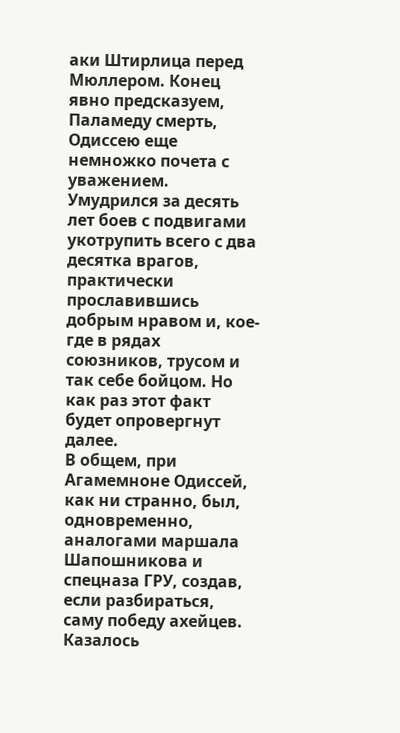аки Штирлица перед Мюллером. Конец явно предсказуем, Паламеду смерть, Одиссею еще немножко почета с уважением.
Умудрился за десять лет боев с подвигами укотрупить всего с два десятка врагов, практически прославившись добрым нравом и, кое-где в рядах союзников, трусом и так себе бойцом. Но как раз этот факт будет опровергнут далее.
В общем, при Агамемноне Одиссей, как ни странно, был, одновременно, аналогами маршала Шапошникова и спецназа ГРУ, создав, если разбираться, саму победу ахейцев. Казалось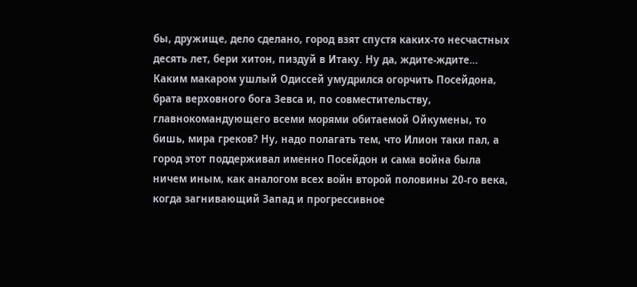бы, дружище, дело сделано, город взят спустя каких-то несчастных десять лет, бери хитон, пиздуй в Итаку. Ну да, ждите-ждите…
Каким макаром ушлый Одиссей умудрился огорчить Посейдона, брата верховного бога Зевса и, по совместительству, главнокомандующего всеми морями обитаемой Ойкумены, то бишь, мира греков? Ну, надо полагать тем, что Илион таки пал, а город этот поддерживал именно Посейдон и сама война была ничем иным, как аналогом всех войн второй половины 20-го века, когда загнивающий Запад и прогрессивное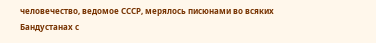человечество, ведомое СССР, мерялось писюнами во всяких Бандустанах с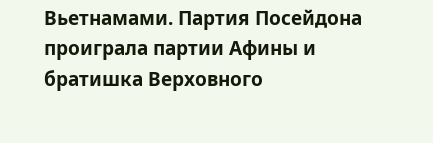Вьетнамами. Партия Посейдона проиграла партии Афины и братишка Верховного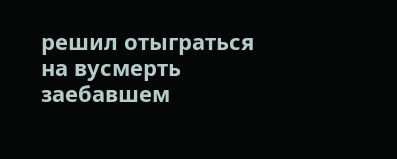решил отыграться на вусмерть заебавшем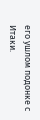его ушлом подонке с Итаки.